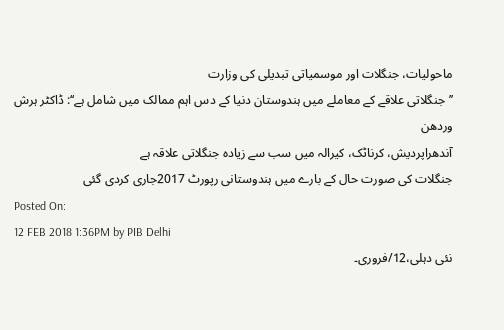ماحولیات، جنگلات اور موسمیاتی تبدیلی کی وزارت
’’جنگلاتی علاقے کے معاملے میں ہندوستان دنیا کے دس اہم ممالک میں شامل ہے‘‘: ڈاکٹر ہرش وردھن
آندھراپردیش، کرناٹک، کیرالہ میں سب سے زیادہ جنگلاتی علاقہ ہے
جنگلات کی صورت حال کے بارے میں ہندوستانی رپورٹ 2017جاری کردی گئی
Posted On:
12 FEB 2018 1:36PM by PIB Delhi
نئی دہلی،12/فروری۔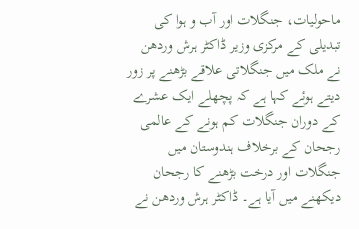ماحولیات، جنگلات اور آب و ہوا کی تبدیلی کے مرکزی وزیر ڈاکٹر ہرش وردھن نے ملک میں جنگلاتی علاقے بڑھنے پر زور دیتے ہوئے کہا ہے کہ پچھلے ایک عشرے کے دوران جنگلات کم ہونے کے عالمی رجحان کے برخلاف ہندوستان میں جنگلات اور درخت بڑھنے کا رجحان دیکھنے میں آیا ہے۔ ڈاکٹر ہرش وردھن نے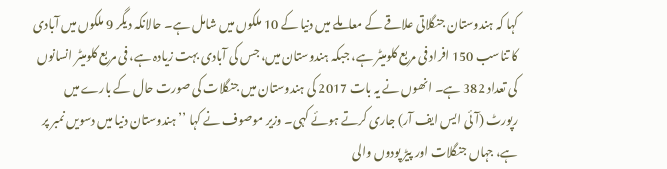کہا کہ ہندوستان جنگلاتی علاقے کے معاملے میں دنیا کے 10 ملکوں میں شامل ہے۔ حالانکہ دیگر 9 ملکوں میں آبادی کا تناسب 150 افراد فی مربع کلومیٹر ہے، جبکہ ہندوستان میں، جس کی آبادی بہت زیادہ ہے، فی مربع کلومیٹر انسانوں کی تعداد 382 ہے۔ انھوں نے یہ بات 2017 کی ہندوستان میں جنگلات کی صورت حال کے بارے میں رپورٹ (آئی ایس ایف آر) جاری کرتے ہوئے کہی۔ وزیر موصوف نے کہا ’’ہندوستان دنیا میں دسویں نمبر پر ہے، جہاں جنگلات اور پیڑ پودوں والی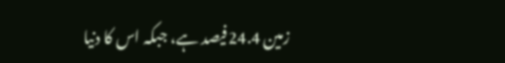زمین 24.4فیصد ہے، جبکہ اس کا دنیا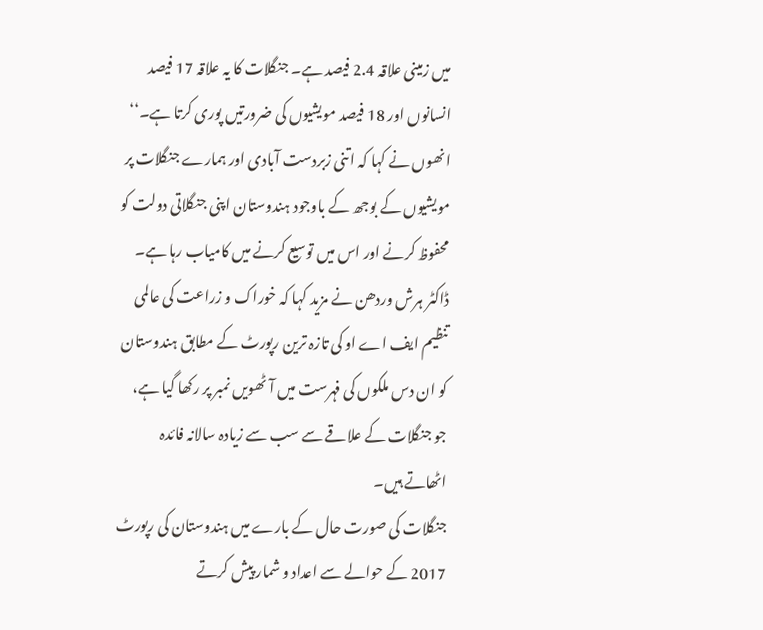میں زمینی علاقہ 2.4 فیصد ہے۔ جنگلات کا یہ علاقہ 17 فیصد انسانوں اور 18 فیصد مویشیوں کی ضرورتیں پوری کرتا ہے۔‘‘ انھوں نے کہا کہ اتنی زبردست آبادی اور ہمارے جنگلات پر مویشیوں کے بوجھ کے باوجود ہندوستان اپنی جنگلاتی دولت کو محفوظ کرنے اور اس میں توسیع کرنے میں کامیاب رہا ہے۔ ڈاکٹر ہرش وردھن نے مزید کہا کہ خوراک و زراعت کی عالمی تنظیم ایف اے او کی تازہ ترین رپورٹ کے مطابق ہندوستان کو ان دس ملکوں کی فہرست میں آٹھویں نمبر پر رکھا گیا ہے، جو جنگلات کے علاقے سے سب سے زیادہ سالانہ فائدہ اٹھاتے ہیں۔
جنگلات کی صورت حال کے بارے میں ہندوستان کی رپورٹ 2017 کے حوالے سے اعداد و شمار پیش کرتے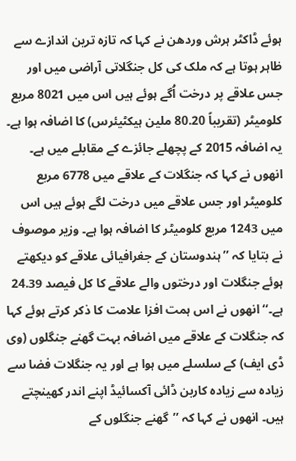ہوئے ڈاکٹر ہرش وردھن نے کہا کہ تازہ ترین اندازے سے ظاہر ہوتا ہے کہ ملک کی کل جنگلاتی آراضی میں اور جس علاقے پر درخت اُگے ہوئے ہیں اس میں 8021 مربع کلومیٹر (تقریباً 80.20 ملین ہیکٹیئرس) کا اضافہ ہوا ہے۔ یہ اضافہ 2015 کے پچھلے جائزے کے مقابلے میں ہے۔ انھوں نے کہا کہ جنگلات کے علاقے میں 6778 مربع کلومیٹر اور جس علاقے میں درخت لگے ہوئے ہیں اس میں 1243 مربع کلومیٹر کا اضافہ ہوا ہے۔ وزیر موصوف نے بتایا کہ ’’ہندوستان کے جغرافیائی علاقے کو دیکھتے ہوئے جنگلات اور درختوں والے علاقے کا کل فیصد 24.39 ہے۔‘‘ انھوں نے اس ہمت افزا علامت کا ذکر کرتے ہوئے کہا کہ جنگلات کے علاقے میں اضافہ بہت گھنے جنگلوں (وی ڈی ایف) کے سلسلے میں ہوا ہے اور یہ جنگلات فضا سے زیادہ سے زیادہ کاربن ڈائی آکسائیڈ اپنے اندر کھینچتے ہیں۔ انھوں نے کہا کہ ’’گھنے جنگلوں کے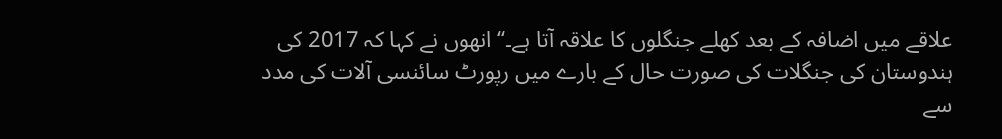علاقے میں اضافہ کے بعد کھلے جنگلوں کا علاقہ آتا ہے۔‘‘ انھوں نے کہا کہ 2017 کی ہندوستان کی جنگلات کی صورت حال کے بارے میں رپورٹ سائنسی آلات کی مدد سے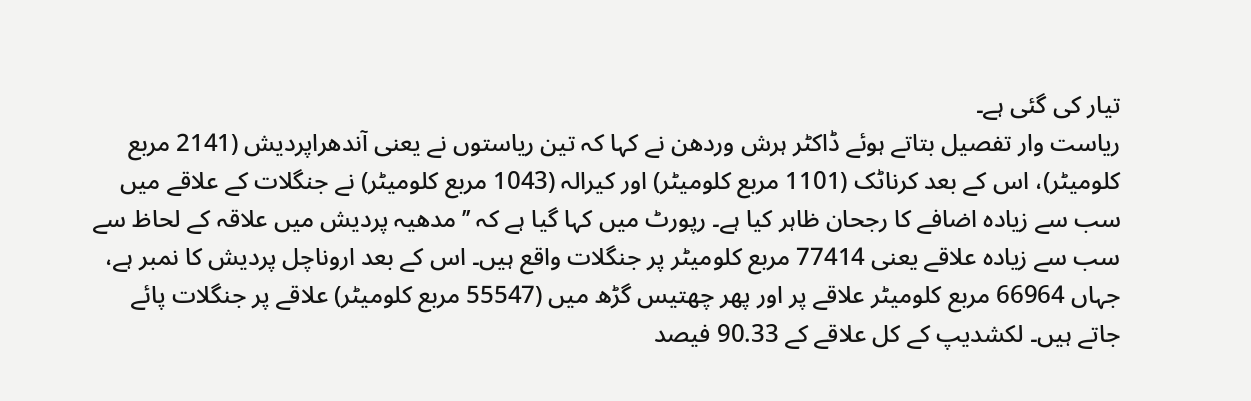تیار کی گئی ہے۔
ریاست وار تفصیل بتاتے ہوئے ڈاکٹر ہرش وردھن نے کہا کہ تین ریاستوں نے یعنی آندھراپردیش (2141 مربع کلومیٹر)، اس کے بعد کرناٹک (1101 مربع کلومیٹر) اور کیرالہ (1043 مربع کلومیٹر) نے جنگلات کے علاقے میں سب سے زیادہ اضافے کا رجحان ظاہر کیا ہے۔ رپورٹ میں کہا گیا ہے کہ ’’مدھیہ پردیش میں علاقہ کے لحاظ سے سب سے زیادہ علاقے یعنی 77414 مربع کلومیٹر پر جنگلات واقع ہیں۔ اس کے بعد اروناچل پردیش کا نمبر ہے، جہاں 66964 مربع کلومیٹر علاقے پر اور پھر چھتیس گڑھ میں (55547 مربع کلومیٹر) علاقے پر جنگلات پائے جاتے ہیں۔ لکشدیپ کے کل علاقے کے 90.33 فیصد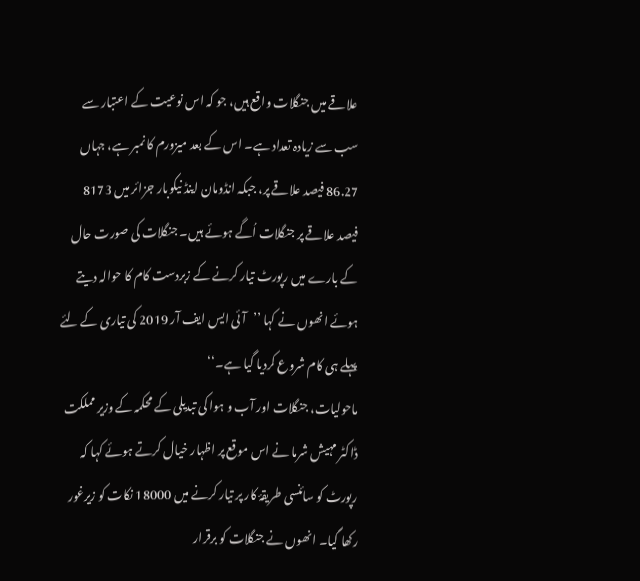علاقے میں جنگلات واقع ہیں، جو کہ اس نوعیت کے اعتبار سے سب سے زیادہ تعداد ہے۔ اس کے بعد میزورم کا نمبر ہے، جہاں 86.27 فیصد علاقے پر، جبکہ انڈومان اینڈ نیکوبار جزائر میں 8173 فیصد علاقے پر جنگلات اُگے ہوئے ہیں۔ جنگلات کی صورت حال کے بارے میں رپورٹ تیار کرنے کے زبردست کام کا حوالہ دیتے ہوئے انھوں نے کہا ’’آئی ایس ایف آر 2019 کی تیاری کے لئے پہلے ہی کام شروع کردیا گیا ہے۔‘‘
ماحولیات، جنگلات اور آب و ہوا کی تبدیلی کے محکمہ کے وزیر مملکت ڈاکٹر مہیش شرما نے اس موقع پر اظہار خیال کرتے ہوئے کہا کہ رپورٹ کو سائنسی طریقۂ کار پر تیار کرنے میں 18000 نکات کو زیرغور رکھا گیا۔ انھوں نے جنگلات کو برقرار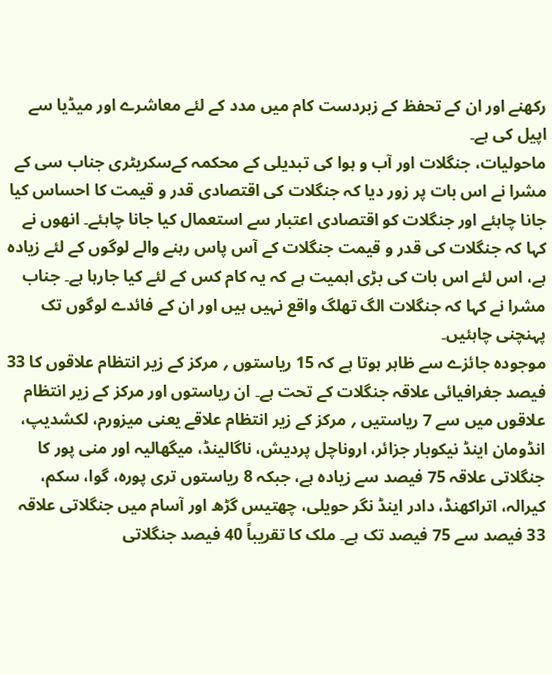رکھنے اور ان کے تحفظ کے زبردست کام میں مدد کے لئے معاشرے اور میڈیا سے اپیل کی ہے۔
ماحولیات، جنگلات اور آب و ہوا کی تبدیلی کے محکمہ کےسکریٹری جناب سی کے مشرا نے اس بات پر زور دیا کہ جنگلات کی اقتصادی قدر و قیمت کا احساس کیا جانا چاہئے اور جنگلات کو اقتصادی اعتبار سے استعمال کیا جانا چاہئے۔ انھوں نے کہا کہ جنگلات کی قدر و قیمت جنگلات کے آس پاس رہنے والے لوگوں کے لئے زیادہ ہے، اس لئے اس بات کی بڑی اہمیت ہے کہ یہ کام کس کے لئے کیا جارہا ہے۔ جناب مشرا نے کہا کہ جنگلات الگ تھلگ واقع نہیں ہیں اور ان کے فائدے لوگوں تک پہنچنی چاہئیں۔
موجودہ جائزے سے ظاہر ہوتا ہے کہ 15 ریاستوں ؍ مرکز کے زیر انتظام علاقوں کا 33 فیصد جغرافیائی علاقہ جنگلات کے تحت ہے۔ ان ریاستوں اور مرکز کے زیر انتظام علاقوں میں سے 7 ریاستیں ؍ مرکز کے زیر انتظام علاقے یعنی میزورم، لکشدیپ، انڈومان اینڈ نیکوبار جزائر، اروناچل پردیش، ناگالینڈ، میگھالیہ اور منی پور کا جنگلاتی علاقہ 75 فیصد سے زیادہ ہے، جبکہ 8 ریاستوں تری پورہ، گوا، سکم، کیرالہ، اتراکھنڈ، دادر اینڈ نگر حویلی، چھتیس گڑھ اور آسام میں جنگلاتی علاقہ 33 فیصد سے 75 فیصد تک ہے۔ ملک کا تقریباً 40 فیصد جنگلاتی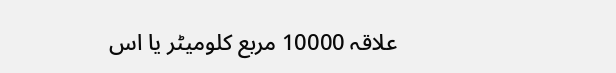علاقہ 10000 مربع کلومیٹر یا اس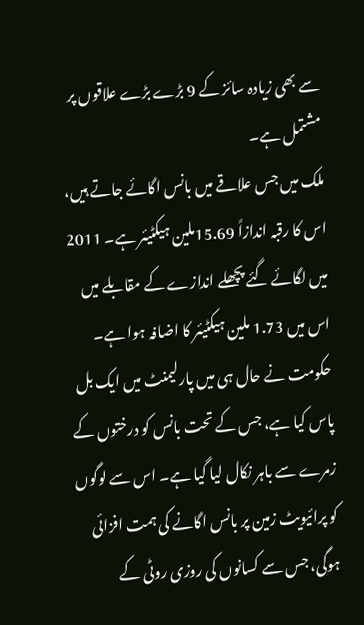سے بھی زیادہ سائز کے 9 بڑے بڑے علاقوں پر مشتمل ہے۔
ملک میں جس علاقے میں بانس اگائے جاتے ہیں، اس کا رقبہ اندازاً 15.69ملین ہیکٹیئر ہے۔ 2011 میں لگائے گئے پچھلے اندازے کے مقابلے میں اس میں 1.73 ملین ہیکٹیئر کا اضافہ ہوا ہے۔ حکومت نے حال ہی میں پارلیمنٹ میں ایک بل پاس کیا ہے، جس کے تحت بانس کو درختوں کے زمرے سے باہر نکال لیا گیا ہے۔ اس سے لوگوں کو پرائیویٹ زمین پر بانس اگانے کی ہمت افزائی ہوگی، جس سے کسانوں کی روزی روٹی کے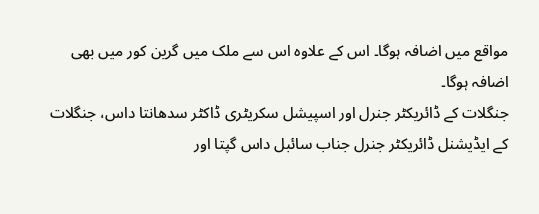مواقع میں اضافہ ہوگا۔ اس کے علاوہ اس سے ملک میں گرین کور میں بھی اضافہ ہوگا۔
جنگلات کے ڈائریکٹر جنرل اور اسپیشل سکریٹری ڈاکٹر سدھانتا داس، جنگلات کے ایڈیشنل ڈائریکٹر جنرل جناب سائبل داس گپتا اور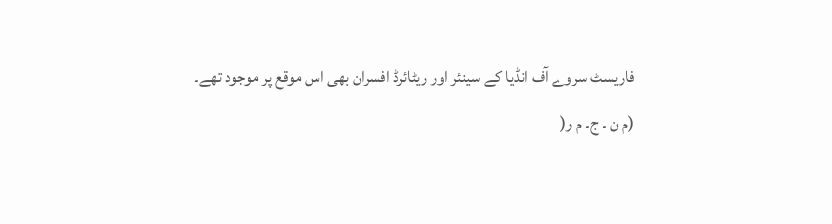فاریسٹ سروے آف انڈیا کے سینئر اور ریٹائرڈ افسران بھی اس موقع پر موجود تھے۔
(م ن ۔ ج۔ م ر(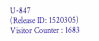U-847
(Release ID: 1520305)
Visitor Counter : 1683